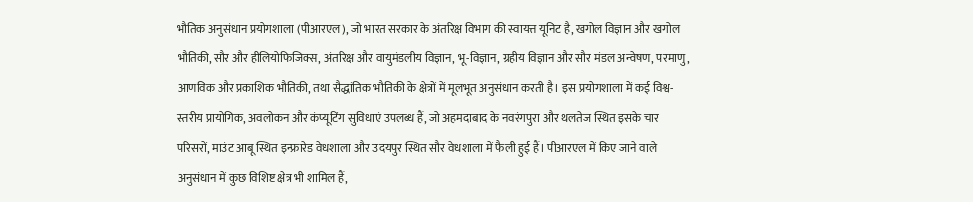भौतिक अनुसंधान प्रयोगशाला (पीआरएल), जो भारत सरकार के अंतरिक्ष विभाग की स्वायत्त यूनिट है, खगोल विज्ञान और खगोल भौतिकी, सौर और हीलियोफिजिक्स, अंतरिक्ष और वायुमंडलीय विज्ञान, भू-विज्ञान, ग्रहीय विज्ञान और सौर मंडल अन्वेषण, परमाणु, आणविक और प्रकाशिक भौतिकी, तथा सैद्धांतिक भौतिकी के क्षेत्रों में मूलभूत अनुसंधान करती है। इस प्रयोगशाला में कई विश्व-स्तरीय प्रायोगिक, अवलोकन और कंप्यूटिंग सुविधाएं उपलब्ध हैं, जो अहमदाबाद के नवरंगपुरा और थलतेज स्थित इसके चार परिसरों, माउंट आबू स्थित इन्फ्रारेड वेधशाला और उदयपुर स्थित सौर वेधशाला में फैली हुई हैं। पीआरएल में किए जाने वाले अनुसंधान में कुछ विशिष्ट क्षेत्र भी शामिल हैं,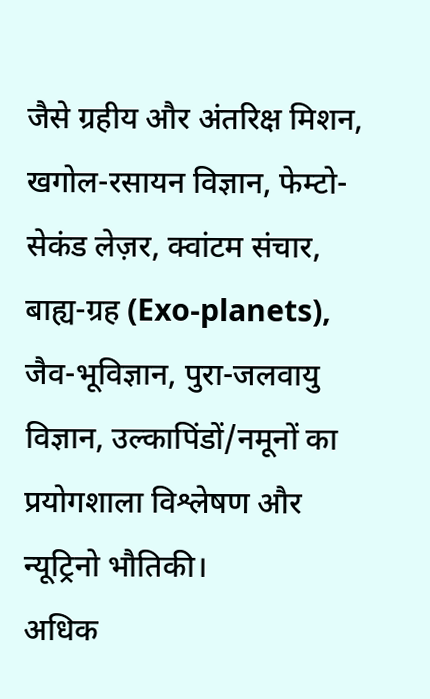जैसे ग्रहीय और अंतरिक्ष मिशन, खगोल-रसायन विज्ञान, फेम्टो-सेकंड लेज़र, क्वांटम संचार, बाह्य-ग्रह (Exo-planets), जैव-भूविज्ञान, पुरा-जलवायु विज्ञान, उल्कापिंडों/नमूनों का प्रयोगशाला विश्लेषण और न्यूट्रिनो भौतिकी।
अधिक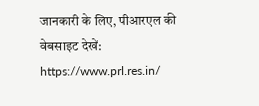जानकारी के लिए, पीआरएल की वेबसाइट देखें: https://www.prl.res.in/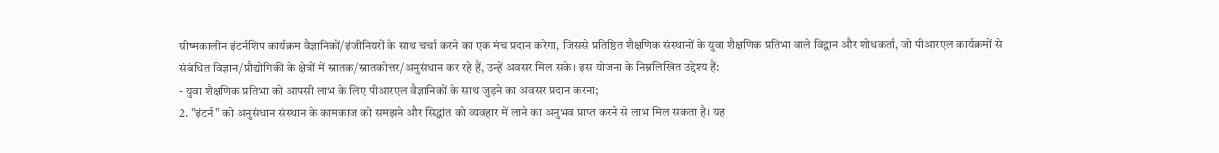ग्रीष्मकालीन इंटर्नशिप कार्यक्रम वैज्ञानिकों/इंजीनियरों के साथ चर्चा करने का एक मंच प्रदान करेगा, जिससे प्रतिष्ठित शैक्षणिक संस्थानों के युवा शैक्षणिक प्रतिभा वाले विद्वान और शोधकर्ता, जो पीआरएल कार्यक्रमों से संबंधित विज्ञान/प्रौद्योगिकी के क्षेत्रों में स्नातक/स्नातकोत्तर/अनुसंधान कर रहे हैं, उन्हें अवसर मिल सके। इस योजना के निम्नलिखित उद्देश्य हैं:
- युवा शैक्षणिक प्रतिभा को आपसी लाभ के लिए पीआरएल वैज्ञानिकों के साथ जुड़ने का अवसर प्रदान करना;
2. "इंटर्न" को अनुसंधान संस्थान के कामकाज को समझने और सिद्धांत को व्यवहार में लाने का अनुभव प्राप्त करने से लाभ मिल सकता है। यह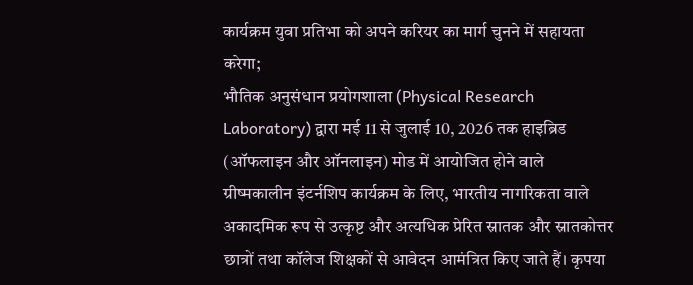कार्यक्रम युवा प्रतिभा को अपने करियर का मार्ग चुनने में सहायता करेगा;
भौतिक अनुसंधान प्रयोगशाला (Physical Research Laboratory) द्वारा मई 11 से जुलाई 10, 2026 तक हाइब्रिड (ऑफलाइन और ऑनलाइन) मोड में आयोजित होने वाले ग्रीष्मकालीन इंटर्नशिप कार्यक्रम के लिए, भारतीय नागरिकता वाले अकादमिक रूप से उत्कृष्ट और अत्यधिक प्रेरित स्नातक और स्नातकोत्तर छात्रों तथा कॉलेज शिक्षकों से आवेदन आमंत्रित किए जाते हैं। कृपया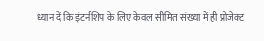ध्यान दें कि इंटर्नशिप के लिए केवल सीमित संख्या में ही प्रोजेक्ट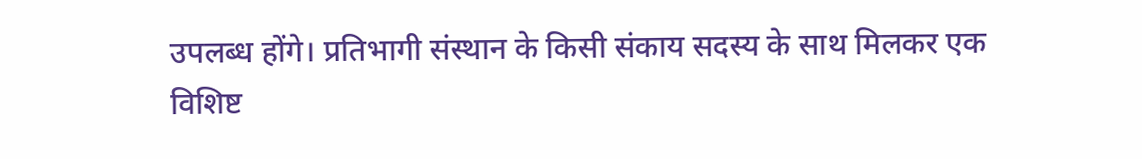उपलब्ध होंगे। प्रतिभागी संस्थान के किसी संकाय सदस्य के साथ मिलकर एक विशिष्ट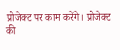प्रोजेक्ट पर काम करेंगे। प्रोजेक्ट की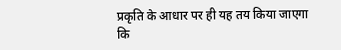प्रकृति के आधार पर ही यह तय किया जाएगा कि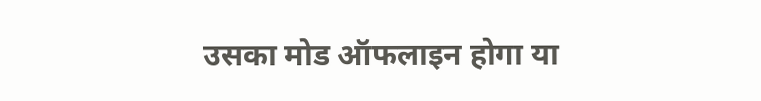उसका मोड ऑफलाइन होगा या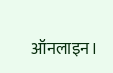ऑनलाइन।